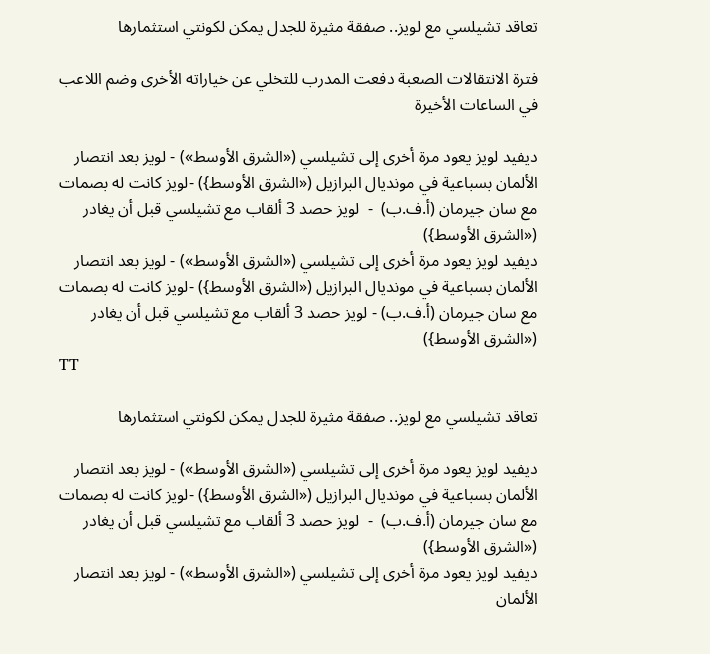تعاقد تشيلسي مع لويز.. صفقة مثيرة للجدل يمكن لكونتي استثمارها

فترة الانتقالات الصعبة دفعت المدرب للتخلي عن خياراته الأخرى وضم اللاعب في الساعات الأخيرة

ديفيد لويز يعود مرة أخرى إلى تشيلسي («الشرق الأوسط») - لويز بعد انتصار الألمان بسباعية في مونديال البرازيل («الشرق الأوسط}) -لويز كانت له بصمات مع سان جيرمان (أ.ف.ب)  -  لويز حصد 3 ألقاب مع تشيلسي قبل أن يغادر («الشرق الأوسط})
ديفيد لويز يعود مرة أخرى إلى تشيلسي («الشرق الأوسط») - لويز بعد انتصار الألمان بسباعية في مونديال البرازيل («الشرق الأوسط}) -لويز كانت له بصمات مع سان جيرمان (أ.ف.ب) - لويز حصد 3 ألقاب مع تشيلسي قبل أن يغادر («الشرق الأوسط})
TT

تعاقد تشيلسي مع لويز.. صفقة مثيرة للجدل يمكن لكونتي استثمارها

ديفيد لويز يعود مرة أخرى إلى تشيلسي («الشرق الأوسط») - لويز بعد انتصار الألمان بسباعية في مونديال البرازيل («الشرق الأوسط}) -لويز كانت له بصمات مع سان جيرمان (أ.ف.ب)  -  لويز حصد 3 ألقاب مع تشيلسي قبل أن يغادر («الشرق الأوسط})
ديفيد لويز يعود مرة أخرى إلى تشيلسي («الشرق الأوسط») - لويز بعد انتصار الألمان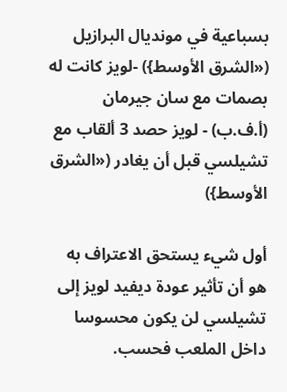بسباعية في مونديال البرازيل («الشرق الأوسط}) -لويز كانت له بصمات مع سان جيرمان (أ.ف.ب) - لويز حصد 3 ألقاب مع تشيلسي قبل أن يغادر («الشرق الأوسط})

أول شيء يستحق الاعتراف به هو أن تأثير عودة ديفيد لويز إلى تشيلسي لن يكون محسوسا داخل الملعب فحسب.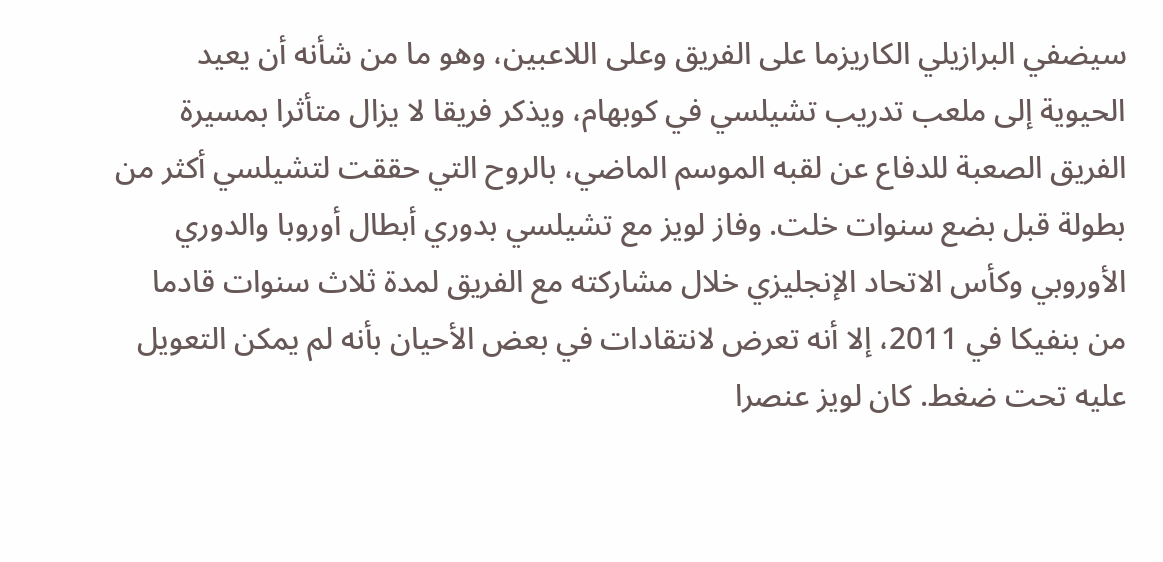سيضفي البرازيلي الكاريزما على الفريق وعلى اللاعبين، وهو ما من شأنه أن يعيد الحيوية إلى ملعب تدريب تشيلسي في كوبهام، ويذكر فريقا لا يزال متأثرا بمسيرة الفريق الصعبة للدفاع عن لقبه الموسم الماضي، بالروح التي حققت لتشيلسي أكثر من بطولة قبل بضع سنوات خلت. وفاز لويز مع تشيلسي بدوري أبطال أوروبا والدوري الأوروبي وكأس الاتحاد الإنجليزي خلال مشاركته مع الفريق لمدة ثلاث سنوات قادما من بنفيكا في 2011، إلا أنه تعرض لانتقادات في بعض الأحيان بأنه لم يمكن التعويل عليه تحت ضغط. كان لويز عنصرا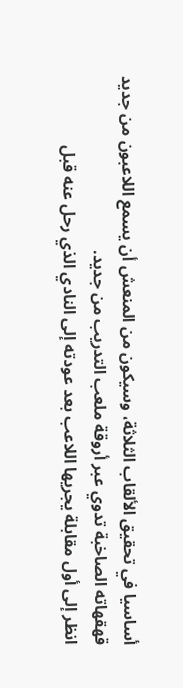أساسيا في تحقيق الألقاب الثلاثة، وسيكون من المنعش أن يسمع اللاعبون من جديد قهقهاته الصاخبة تدوي عبر أروقة ملعب التدريب من جديد.
انظر إلى أول مقابلة يجريها اللاعب بعد عودته إلى النادي الذي رحل عنه قبل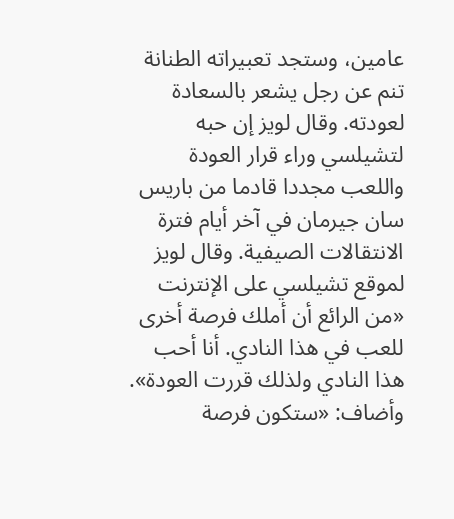عامين، وستجد تعبيراته الطنانة تنم عن رجل يشعر بالسعادة لعودته. وقال لويز إن حبه لتشيلسي وراء قرار العودة واللعب مجددا قادما من باريس سان جيرمان في آخر أيام فترة الانتقالات الصيفية. وقال لويز لموقع تشيلسي على الإنترنت «من الرائع أن أملك فرصة أخرى للعب في هذا النادي. أنا أحب هذا النادي ولذلك قررت العودة». وأضاف: «ستكون فرصة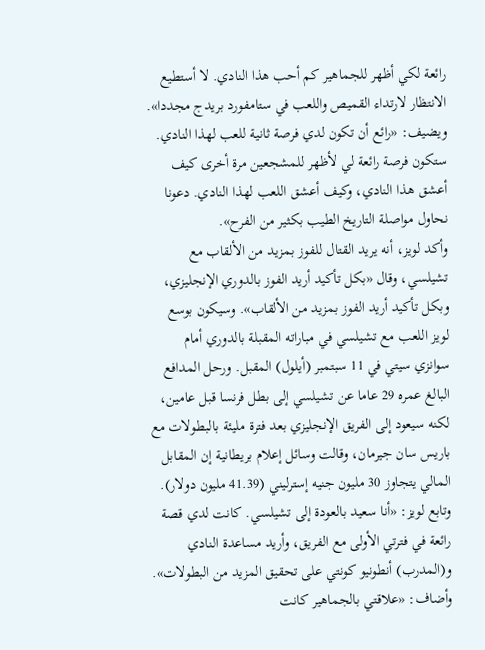رائعة لكي أظهر للجماهير كم أحب هذا النادي. لا أستطيع الانتظار لارتداء القميص واللعب في ستامفورد بريدج مجددا». ويضيف: «رائع أن تكون لدي فرصة ثانية للعب لهذا النادي. ستكون فرصة رائعة لي لأظهر للمشجعين مرة أخرى كيف أعشق هذا النادي، وكيف أعشق اللعب لهذا النادي. دعونا نحاول مواصلة التاريخ الطيب بكثير من الفرح».
وأكد لويز، أنه يريد القتال للفوز بمزيد من الألقاب مع تشيلسي، وقال «بكل تأكيد أريد الفوز بالدوري الإنجليزي، وبكل تأكيد أريد الفوز بمزيد من الألقاب». وسيكون بوسع لويز اللعب مع تشيلسي في مباراته المقبلة بالدوري أمام سوانزي سيتي في 11 سبتمبر (أيلول) المقبل. ورحل المدافع البالغ عمره 29 عاما عن تشيلسي إلى بطل فرنسا قبل عامين، لكنه سيعود إلى الفريق الإنجليزي بعد فترة مليئة بالبطولات مع باريس سان جيرمان، وقالت وسائل إعلام بريطانية إن المقابل المالي يتجاوز 30 مليون جنيه إسترليني (41.39 مليون دولار).
وتابع لويز: «أنا سعيد بالعودة إلى تشيلسي. كانت لدي قصة رائعة في فترتي الأولى مع الفريق، وأريد مساعدة النادي و(المدرب) أنطونيو كونتي على تحقيق المزيد من البطولات». وأضاف: «علاقتي بالجماهير كانت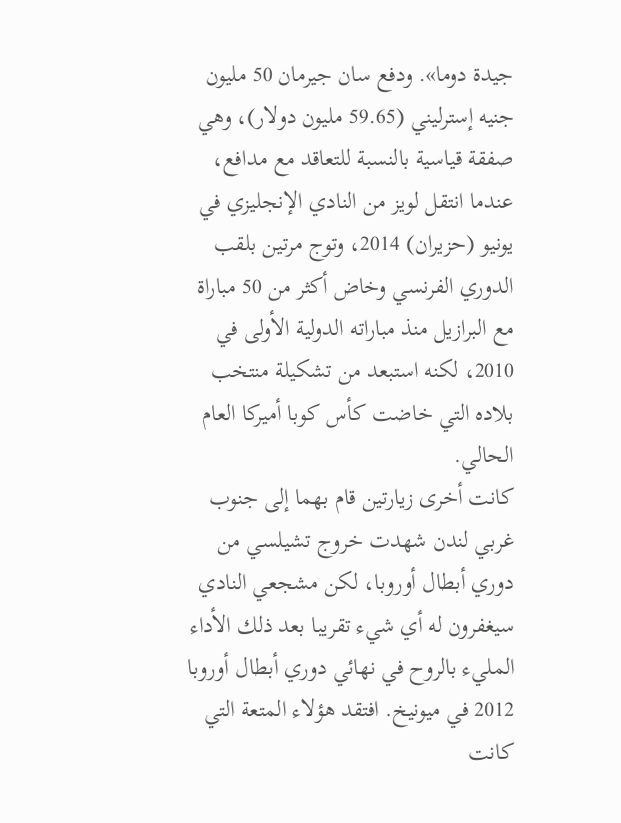جيدة دوما». ودفع سان جيرمان 50 مليون جنيه إسترليني (59.65 مليون دولار)، وهي صفقة قياسية بالنسبة للتعاقد مع مدافع، عندما انتقل لويز من النادي الإنجليزي في يونيو (حزيران) 2014، وتوج مرتين بلقب الدوري الفرنسي وخاض أكثر من 50 مباراة مع البرازيل منذ مباراته الدولية الأولى في 2010، لكنه استبعد من تشكيلة منتخب بلاده التي خاضت كأس كوبا أميركا العام الحالي.
كانت أخرى زيارتين قام بهما إلى جنوب غربي لندن شهدت خروج تشيلسي من دوري أبطال أوروبا، لكن مشجعي النادي سيغفرون له أي شيء تقريبا بعد ذلك الأداء المليء بالروح في نهائي دوري أبطال أوروبا 2012 في ميونيخ. افتقد هؤلاء المتعة التي كانت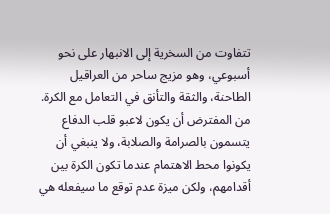تتفاوت من السخرية إلى الانبهار على نحو أسبوعي، وهو مزيج ساحر من العراقيل الطاحنة، والثقة والتأنق في التعامل مع الكرة. من المفترض أن يكون لاعبو قلب الدفاع يتسمون بالصرامة والصلابة، ولا ينبغي أن يكونوا محط الاهتمام عندما تكون الكرة بين أقدامهم، ولكن ميزة عدم توقع ما سيفعله هي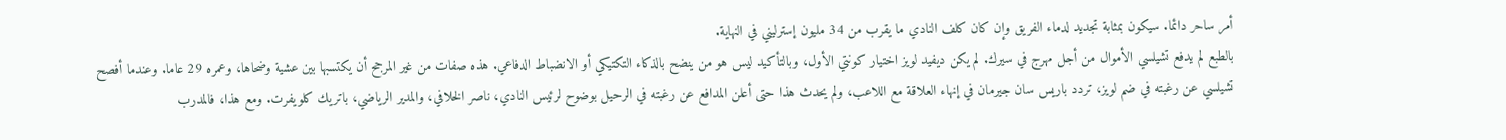أمر ساحر دائما. سيكون بمثابة تجديد لدماء الفريق وإن كان كلف النادي ما يقرب من 34 مليون إسترليني في النهاية.
بالطبع لم يدفع تشيلسي الأموال من أجل مهرج في سيرك. لم يكن ديفيد لويز اختيار كونتي الأول، وبالتأكيد ليس هو من ينضح بالذكاء التكتيكي أو الانضباط الدفاعي. هذه صفات من غير المرجح أن يكتسبها بين عشية وضحاها، وعمره 29 عاما. وعندما أفصح تشيلسي عن رغبته في ضم لويز، تردد باريس سان جيرمان في إنهاء العلاقة مع اللاعب، ولم يحدث هذا حتى أعلن المدافع عن رغبته في الرحيل بوضوح لرئيس النادي، ناصر الخلافي، والمدير الرياضي، باتريك كلويفرت. ومع هذا، فالمدرب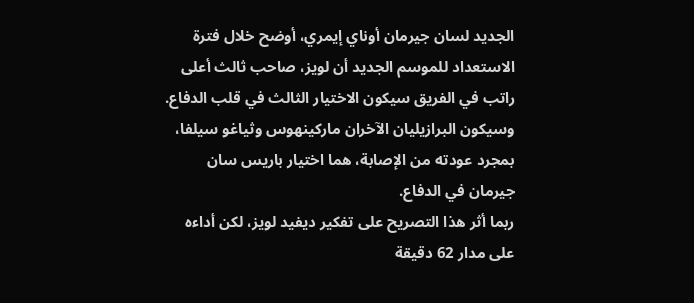الجديد لسان جيرمان أوناي إيمري، أوضح خلال فترة الاستعداد للموسم الجديد أن لويز، صاحب ثالث أعلى راتب في الفريق سيكون الاختيار الثالث في قلب الدفاع. وسيكون البرازيليان الآخران ماركينهوس وثياغو سيلفا، بمجرد عودته من الإصابة، هما اختيار باريس سان جيرمان في الدفاع.
ربما أثر هذا التصريح على تفكير ديفيد لويز، لكن أداءه على مدار 62 دقيقة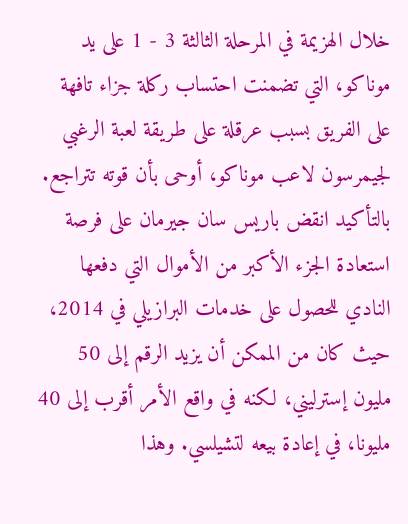خلال الهزيمة في المرحلة الثالثة 3 - 1 على يد موناكو، التي تضمنت احتساب ركلة جزاء تافهة على الفريق بسبب عرقلة على طريقة لعبة الرغبي لجيمرسون لاعب موناكو، أوحى بأن قوته تتراجع. بالتأكيد انقض باريس سان جيرمان على فرصة استعادة الجزء الأكبر من الأموال التي دفعها النادي للحصول على خدمات البرازيلي في 2014، حيث كان من الممكن أن يزيد الرقم إلى 50 مليون إسترليني، لكنه في واقع الأمر أقرب إلى 40 مليونا، في إعادة بيعه لتشيلسي. وهذا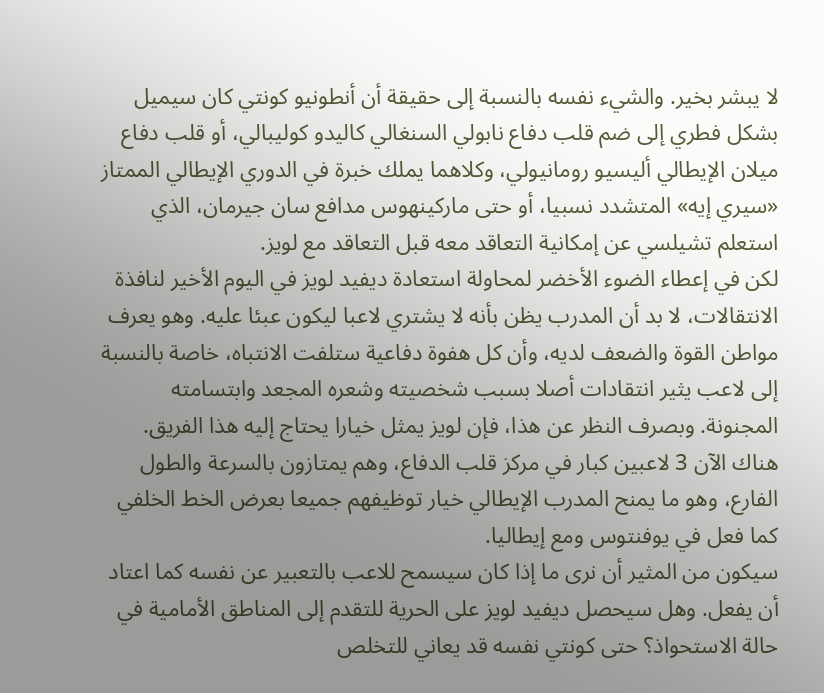لا يبشر بخير. والشيء نفسه بالنسبة إلى حقيقة أن أنطونيو كونتي كان سيميل بشكل فطري إلى ضم قلب دفاع نابولي السنغالي كاليدو كوليبالي، أو قلب دفاع ميلان الإيطالي أليسيو رومانيولي، وكلاهما يملك خبرة في الدوري الإيطالي الممتاز «سيري إيه» المتشدد نسبيا، أو حتى ماركينهوس مدافع سان جيرمان، الذي استعلم تشيلسي عن إمكانية التعاقد معه قبل التعاقد مع لويز.
لكن في إعطاء الضوء الأخضر لمحاولة استعادة ديفيد لويز في اليوم الأخير لنافذة الانتقالات، لا بد أن المدرب يظن بأنه لا يشتري لاعبا ليكون عبئا عليه. وهو يعرف مواطن القوة والضعف لديه، وأن كل هفوة دفاعية ستلفت الانتباه، خاصة بالنسبة إلى لاعب يثير انتقادات أصلا بسبب شخصيته وشعره المجعد وابتسامته المجنونة. وبصرف النظر عن هذا، فإن لويز يمثل خيارا يحتاج إليه هذا الفريق. هناك الآن 3 لاعبين كبار في مركز قلب الدفاع، وهم يمتازون بالسرعة والطول الفارع، وهو ما يمنح المدرب الإيطالي خيار توظيفهم جميعا بعرض الخط الخلفي كما فعل في يوفنتوس ومع إيطاليا.
سيكون من المثير أن نرى ما إذا كان سيسمح للاعب بالتعبير عن نفسه كما اعتاد أن يفعل. وهل سيحصل ديفيد لويز على الحرية للتقدم إلى المناطق الأمامية في حالة الاستحواذ؟ حتى كونتي نفسه قد يعاني للتخلص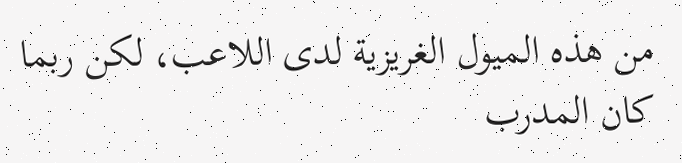من هذه الميول الغريزية لدى اللاعب، لكن ربما كان المدرب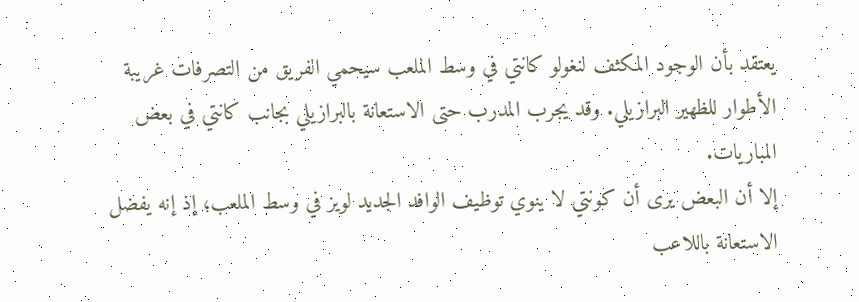يعتقد بأن الوجود المكثف لنغولو كانتي في وسط الملعب سيحمي الفريق من التصرفات غريبة الأطوار للظهير البرازيلي. وقد يجرب المدرب حتى الاستعانة بالبرازيلي بجانب كانتي في بعض المباريات.
إلا أن البعض يرى أن كونتي لا ينوي توظيف الوافد الجديد لويز في وسط الملعب؛ إذ إنه يفضل الاستعانة باللاعب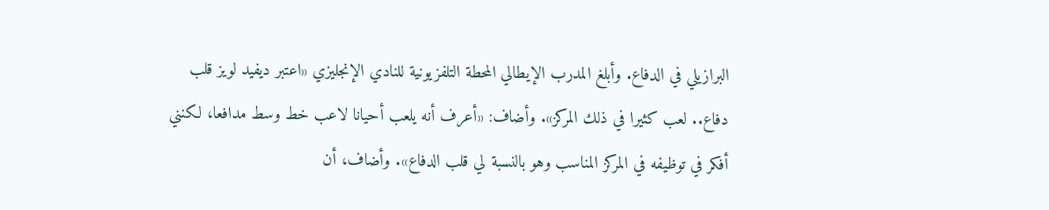البرازيلي في الدفاع. وأبلغ المدرب الإيطالي المحطة التلفزيونية للنادي الإنجليزي «اعتبر ديفيد لويز قلب دفاع.. لعب كثيرا في ذلك المركز». وأضاف: «أعرف أنه يلعب أحيانا لاعب خط وسط مدافعا، لكنني أفكر في توظيفه في المركز المناسب وهو بالنسبة لي قلب الدفاع». وأضاف، أن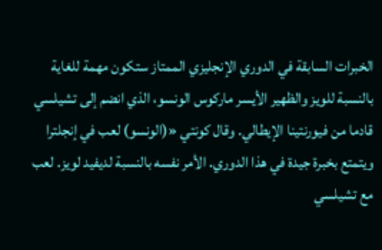الخبرات السابقة في الدوري الإنجليزي الممتاز ستكون مهمة للغاية بالنسبة للويز والظهير الأيسر ماركوس الونسو، الذي انضم إلى تشيلسي قادما من فيورنتينا الإيطالي. وقال كونتي «(الونسو) لعب في إنجلترا ويتمتع بخبرة جيدة في هذا الدوري. الأمر نفسه بالنسبة لديفيد لويز. لعب مع تشيلسي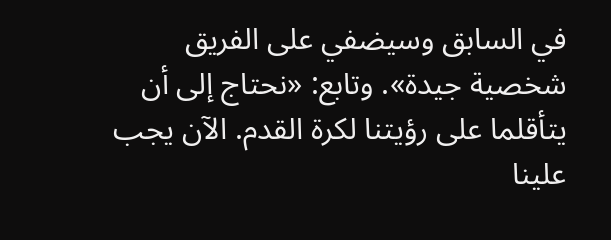في السابق وسيضفي على الفريق شخصية جيدة». وتابع: «نحتاج إلى أن يتأقلما على رؤيتنا لكرة القدم. الآن يجب علينا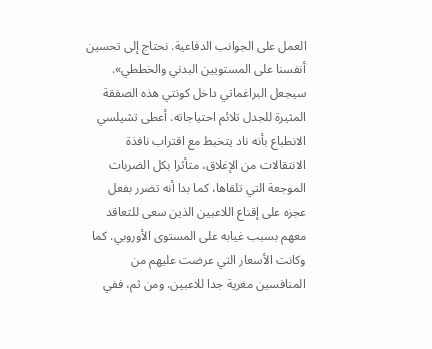العمل على الجوانب الدفاعية. نحتاج إلى تحسين أنفسنا على المستويين البدني والخططي».
سيجعل البراغماتي داخل كونتي هذه الصفقة المثيرة للجدل تلائم احتياجاته. أعطى تشيلسي الانطباع بأنه ناد يتخبط مع اقتراب نافذة الانتقالات من الإغلاق، متأثرا بكل الضربات الموجعة التي تلقاها، كما بدا أنه تضرر بفعل عجزه على إقناع اللاعبين الذين سعى للتعاقد معهم بسبب غيابه على المستوى الأوروبي. كما وكانت الأسعار التي عرضت عليهم من المنافسين مغرية جدا للاعبين. ومن ثم، ففي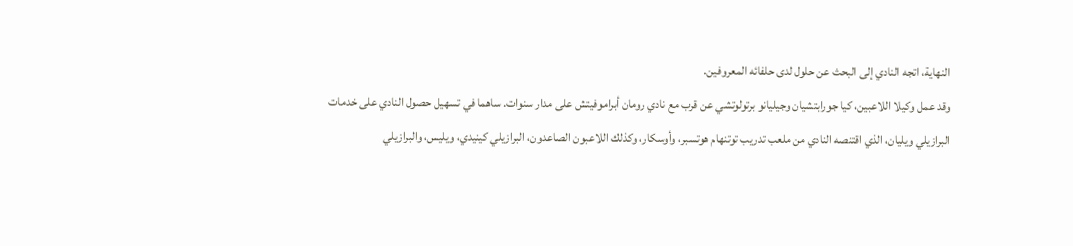النهاية، اتجه النادي إلى البحث عن حلول لدى حلفائه المعروفين.
وقد عمل وكيلا اللاعبين، كيا جورابتشيان وجيليانو برتولوتشي عن قرب مع نادي رومان أبراموفيتش على مدار سنوات. ساهما في تسهيل حصول النادي على خدمات البرازيلي ويليان، الذي اقتنصه النادي من ملعب تدريب توتنهام هوتسبر، وأوسكار، وكذلك اللاعبون الصاعدون، البرازيلي كينيدي، ويليس، والبرازيلي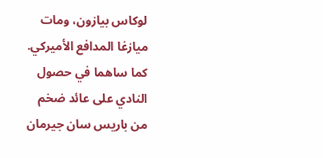لوكاس بيازون، ومات ميازغا المدافع الأميركي. كما ساهما في حصول النادي على عائد ضخم من باريس سان جيرمان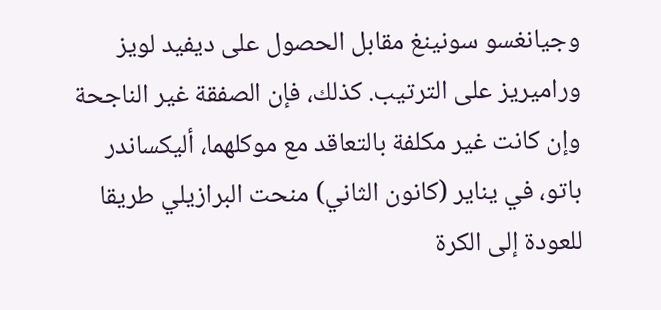وجيانغسو سونينغ مقابل الحصول على ديفيد لويز وراميريز على الترتيب. كذلك، فإن الصفقة غير الناجحة وإن كانت غير مكلفة بالتعاقد مع موكلهما، أليكساندر باتو، في يناير (كانون الثاني) منحت البرازيلي طريقا للعودة إلى الكرة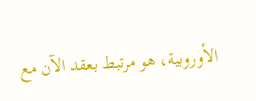الأوروبية، هو مرتبط بعقد الآن مع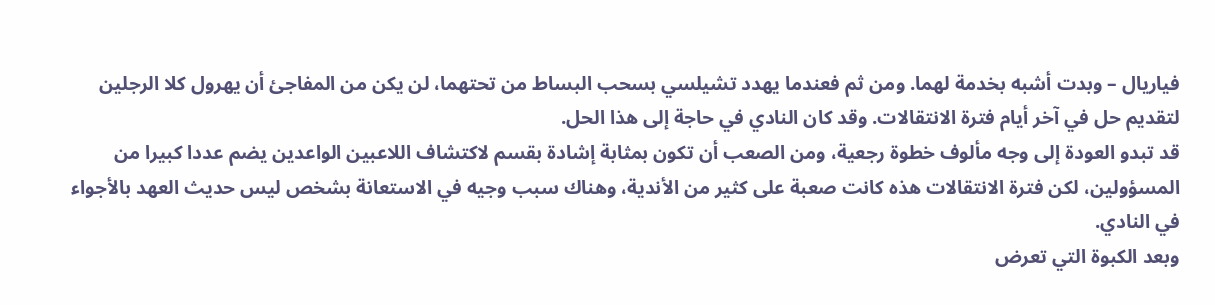فياريال – وبدت أشبه بخدمة لهما. ومن ثم فعندما يهدد تشيلسي بسحب البساط من تحتهما، لن يكن من المفاجئ أن يهرول كلا الرجلين لتقديم حل في آخر أيام فترة الانتقالات. وقد كان النادي في حاجة إلى هذا الحل.
قد تبدو العودة إلى وجه مألوف خطوة رجعية، ومن الصعب أن تكون بمثابة إشادة بقسم لاكتشاف اللاعبين الواعدين يضم عددا كبيرا من المسؤولين، لكن فترة الانتقالات هذه كانت صعبة على كثير من الأندية، وهناك سبب وجيه في الاستعانة بشخص ليس حديث العهد بالأجواء في النادي.
وبعد الكبوة التي تعرض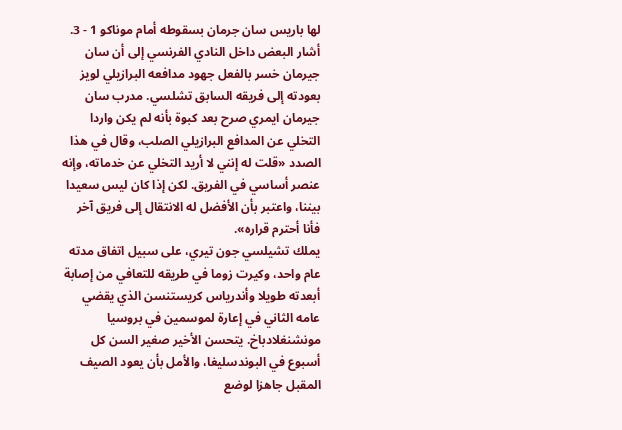لها باريس سان جرمان بسقوطه أمام موناكو 1 - 3. أشار البعض داخل النادي الفرنسي إلى أن سان جيرمان خسر بالفعل جهود مدافعه البرازيلي لويز بعودته إلى فريقه السابق تشلسي. مدرب سان جيرمان ايمري صرح بعد كبوة بأنه لم يكن واردا التخلي عن المدافع البرازيلي الصلب، وقال في هذا الصدد «قلت له إنني لا أريد التخلي عن خدماته، وإنه عنصر أساسي في الفريق. لكن إذا كان ليس سعيدا بيننا، واعتبر بأن الأفضل له الانتقال إلى فريق آخر فأنا أحترم قراره».
يملك تشيلسي جون تيري، على سبيل اتفاق مدته عام واحد، وكيرت زوما في طريقه للتعافي من إصابة أبعدته طويلا وأندرياس كريستنسن الذي يقضي عامه الثاني في إعارة لموسمين في بروسيا مونشنغلادباخ. يتحسن الأخير صغير السن كل أسبوع في البوندسليغا، والأمل بأن يعود الصيف المقبل جاهزا لوضع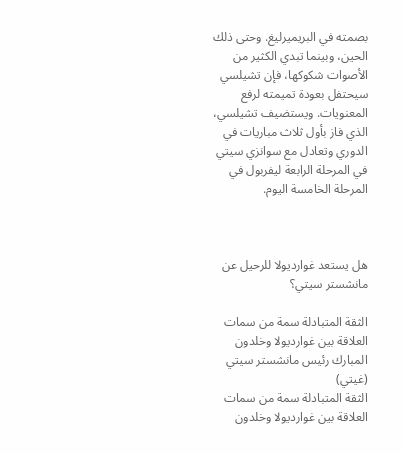بصمته في البريميرليغ. وحتى ذلك الحين، وبينما تبدي الكثير من الأصوات شكوكها، فإن تشيلسي سيحتفل بعودة تميمته لرفع المعنويات. ويستضيف تشيلسي، الذي فاز بأول ثلاث مباريات في الدوري وتعادل مع سوانزي سيتي في المرحلة الرابعة ليفربول في المرحلة الخامسة اليوم.



هل يستعد غوارديولا للرحيل عن مانشستر سيتي؟

الثقة المتبادلة سمة من سمات العلاقة بين غوارديولا وخلدون المبارك رئيس مانشستر سيتي (غيتي)
الثقة المتبادلة سمة من سمات العلاقة بين غوارديولا وخلدون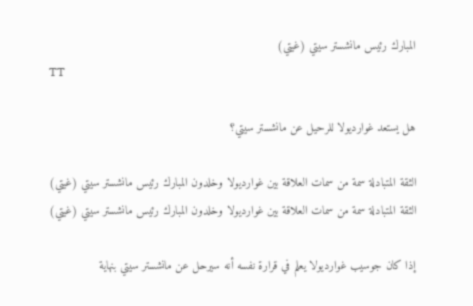المبارك رئيس مانشستر سيتي (غيتي)
TT

هل يستعد غوارديولا للرحيل عن مانشستر سيتي؟

الثقة المتبادلة سمة من سمات العلاقة بين غوارديولا وخلدون المبارك رئيس مانشستر سيتي (غيتي)
الثقة المتبادلة سمة من سمات العلاقة بين غوارديولا وخلدون المبارك رئيس مانشستر سيتي (غيتي)

إذا كان جوسيب غوارديولا يعلم في قرارة نفسه أنه سيرحل عن مانشستر سيتي بنهاية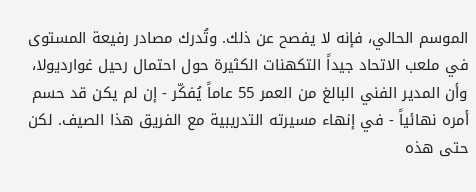الموسم الحالي، فإنه لا يفصح عن ذلك. وتُدرك مصادر رفيعة المستوى في ملعب الاتحاد جيداً التكهنات الكثيرة حول احتمال رحيل غوارديولا، وأن المدير الفني البالغ من العمر 55 عاماً يُفكّر - إن لم يكن قد حسم أمره نهائياً - في إنهاء مسيرته التدريبية مع الفريق هذا الصيف. لكن حتى هذه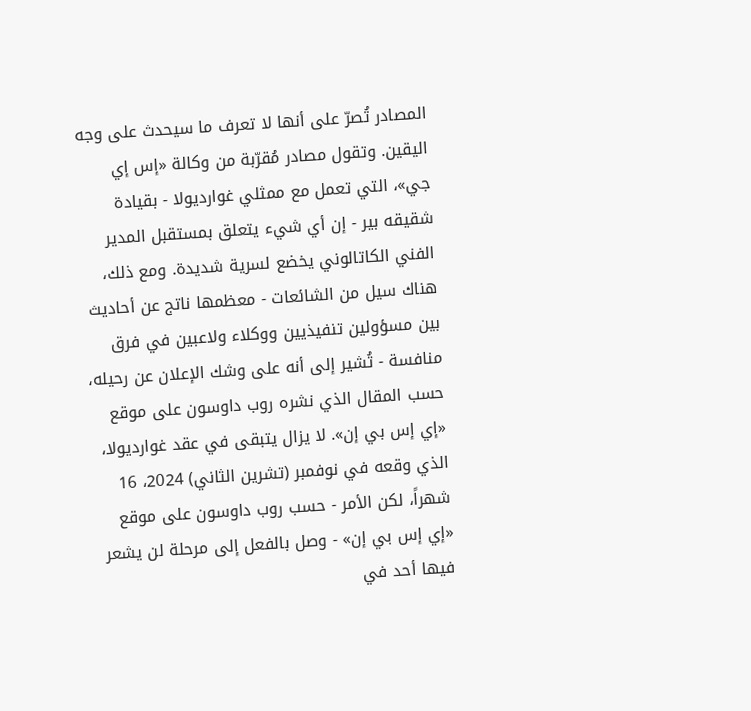المصادر تُصرّ على أنها لا تعرف ما سيحدث على وجه اليقين. وتقول مصادر مُقرّبة من وكالة «إس إي جي»، التي تعمل مع ممثلي غوارديولا - بقيادة شقيقه بير - إن أي شيء يتعلق بمستقبل المدير الفني الكاتالوني يخضع لسرية شديدة. ومع ذلك، هناك سيل من الشائعات - معظمها ناتج عن أحاديث بين مسؤولين تنفيذيين ووكلاء ولاعبين في فرق منافسة - تُشير إلى أنه على وشك الإعلان عن رحيله، حسب المقال الذي نشره روب داوسون على موقع «إي إس بي إن». لا يزال يتبقى في عقد غوارديولا، الذي وقعه في نوفمبر (تشرين الثاني) 2024، 16 شهراً، لكن الأمر - حسب روب داوسون على موقع «إي إس بي إن» - وصل بالفعل إلى مرحلة لن يشعر فيها أحد في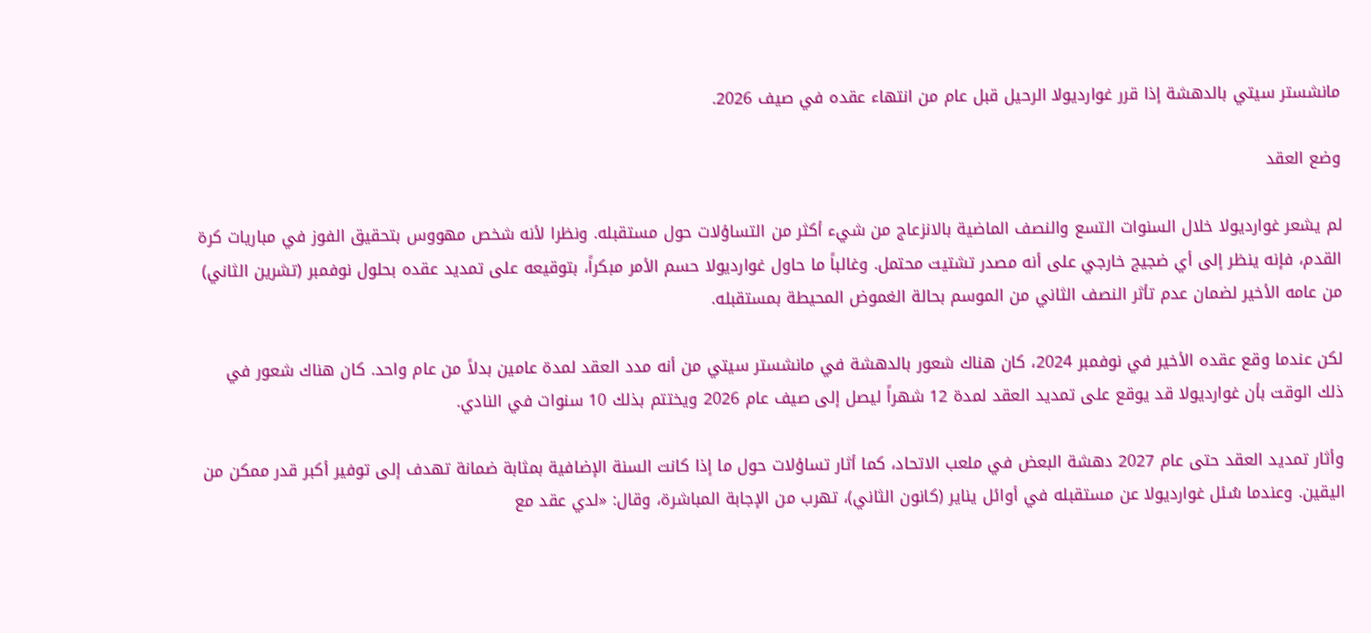مانشستر سيتي بالدهشة إذا قرر غوارديولا الرحيل قبل عام من انتهاء عقده في صيف 2026.

وضع العقد

لم يشعر غوارديولا خلال السنوات التسع والنصف الماضية بالانزعاج من شيء أكثر من التساؤلات حول مستقبله. ونظرا لأنه شخص مهووس بتحقيق الفوز في مباريات كرة القدم، فإنه ينظر إلى أي ضجيج خارجي على أنه مصدر تشتيت محتمل. وغالباً ما حاول غوارديولا حسم الأمر مبكراً، بتوقيعه على تمديد عقده بحلول نوفمبر (تشرين الثاني) من عامه الأخير لضمان عدم تأثر النصف الثاني من الموسم بحالة الغموض المحيطة بمستقبله.

لكن عندما وقع عقده الأخير في نوفمبر 2024، كان هناك شعور بالدهشة في مانشستر سيتي من أنه مدد العقد لمدة عامين بدلاً من عام واحد. كان هناك شعور في ذلك الوقت بأن غوارديولا قد يوقع على تمديد العقد لمدة 12 شهراً ليصل إلى صيف عام 2026 ويختتم بذلك 10 سنوات في النادي.

وأثار تمديد العقد حتى عام 2027 دهشة البعض في ملعب الاتحاد، كما أثار تساؤلات حول ما إذا كانت السنة الإضافية بمثابة ضمانة تهدف إلى توفير أكبر قدر ممكن من اليقين. وعندما سُئل غوارديولا عن مستقبله في أوائل يناير (كانون الثاني)، تهرب من الإجابة المباشرة، وقال: «لدي عقد مع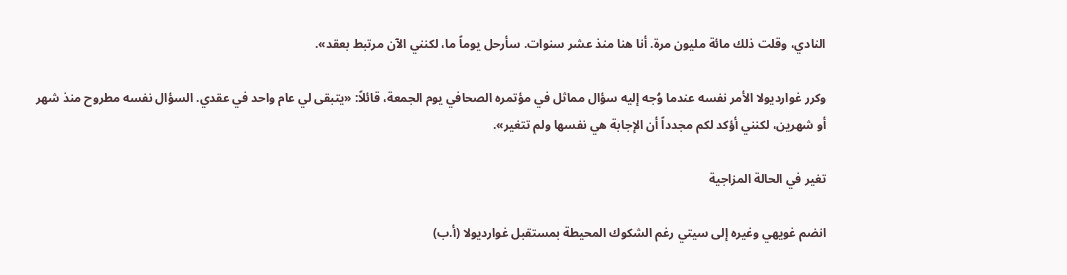النادي، وقلت ذلك مائة مليون مرة. أنا هنا منذ عشر سنوات. سأرحل يوماً ما، لكنني الآن مرتبط بعقد».

وكرر غوارديولا الأمر نفسه عندما وُجه إليه سؤال مماثل في مؤتمره الصحافي يوم الجمعة، قائلاً: «يتبقى لي عام واحد في عقدي. السؤال نفسه مطروح منذ شهر أو شهرين، لكنني أؤكد لكم مجدداً أن الإجابة هي نفسها ولم تتغير».

تغير في الحالة المزاجية

انضم غويهي وغيره إلى سيتي رغم الشكوك المحيطة بمستقبل غوارديولا (أ.ب)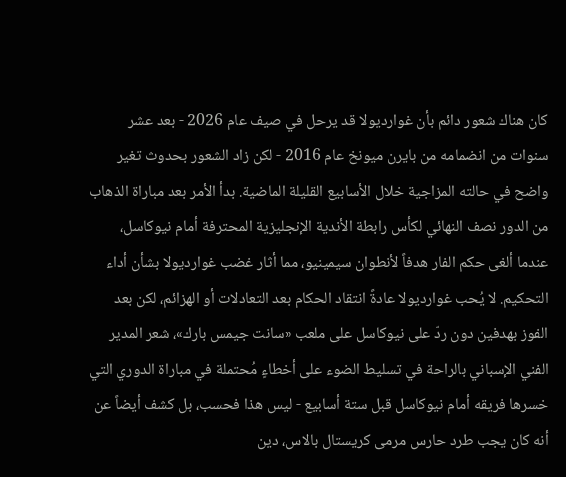كان هناك شعور دائم بأن غوارديولا قد يرحل في صيف عام 2026 - بعد عشر سنوات من انضمامه من بايرن ميونخ عام 2016 - لكن زاد الشعور بحدوث تغير واضح في حالته المزاجية خلال الأسابيع القليلة الماضية. بدأ الأمر بعد مباراة الذهاب من الدور نصف النهائي لكأس رابطة الأندية الإنجليزية المحترفة أمام نيوكاسل، عندما ألغى حكم الفار هدفاً لأنطوان سيمينيو، مما أثار غضب غوارديولا بشأن أداء التحكيم. لا يُحب غوارديولا عادةً انتقاد الحكام بعد التعادلات أو الهزائم، لكن بعد الفوز بهدفين دون ردّ على نيوكاسل على ملعب «سانت جيمس بارك»، شعر المدير الفني الإسباني بالراحة في تسليط الضوء على أخطاءٍ مُحتملة في مباراة الدوري التي خسرها فريقه أمام نيوكاسل قبل ستة أسابيع - ليس هذا فحسب، بل كشف أيضاً عن أنه كان يجب طرد حارس مرمى كريستال بالاس، دين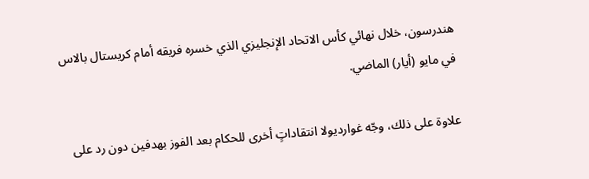هندرسون، خلال نهائي كأس الاتحاد الإنجليزي الذي خسره فريقه أمام كريستال بالاس في مايو (أيار) الماضي.

علاوة على ذلك، وجّه غوارديولا انتقاداتٍ أخرى للحكام بعد الفوز بهدفين دون رد على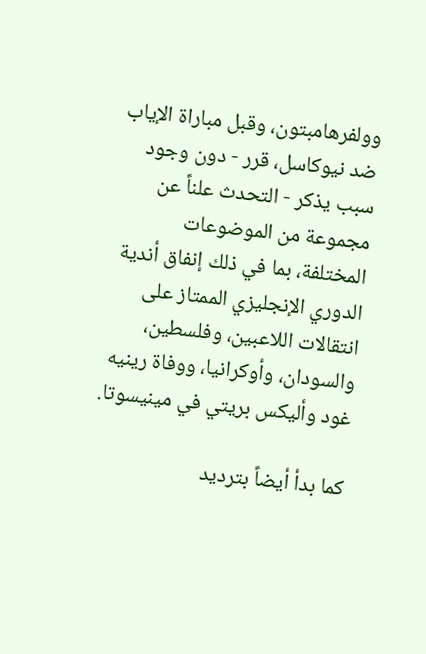وولفرهامبتون، وقبل مباراة الإياب ضد نيوكاسل، قرر - دون وجود سبب يذكر - التحدث علناً عن مجموعة من الموضوعات المختلفة، بما في ذلك إنفاق أندية الدوري الإنجليزي الممتاز على انتقالات اللاعبين، وفلسطين، والسودان، وأوكرانيا، ووفاة رينيه غود وأليكس بريتي في مينيسوتا.

كما بدأ أيضاً بترديد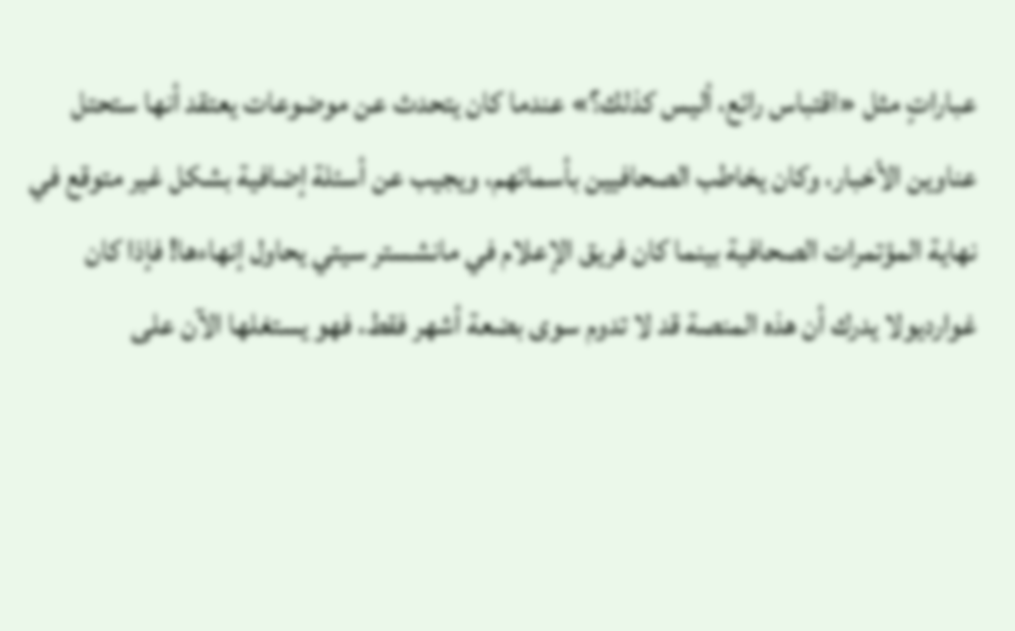عباراتٍ مثل «اقتباس رائع، أليس كذلك؟» عندما كان يتحدث عن موضوعات يعتقد أنها ستحتل عناوين الأخبار، وكان يخاطب الصحافيين بأسمائهم، ويجيب عن أسئلة إضافية بشكل غير متوقع في نهاية المؤتمرات الصحافية بينما كان فريق الإعلام في مانشستر سيتي يحاول إنهاءها! فإذا كان غوارديولا يدرك أن هذه المنصة قد لا تدوم سوى بضعة أشهر فقط، فهو يستغلها الآن على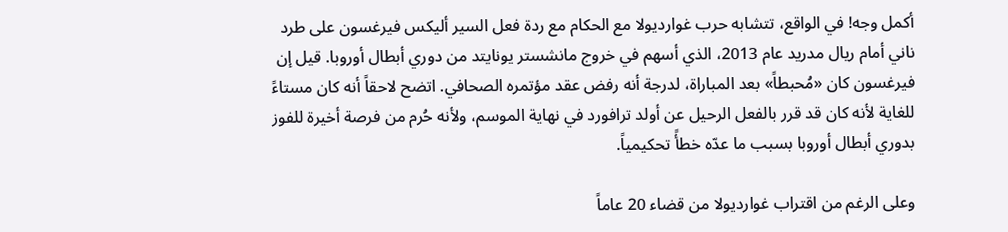أكمل وجه! في الواقع، تتشابه حرب غوارديولا مع الحكام مع ردة فعل السير أليكس فيرغسون على طرد ناني أمام ريال مدريد عام 2013، الذي أسهم في خروج مانشستر يونايتد من دوري أبطال أوروبا. قيل إن فيرغسون كان «مُحبطاً» بعد المباراة، لدرجة أنه رفض عقد مؤتمره الصحافي. اتضح لاحقاً أنه كان مستاءً للغاية لأنه كان قد قرر بالفعل الرحيل عن أولد ترافورد في نهاية الموسم، ولأنه حُرم من فرصة أخيرة للفوز بدوري أبطال أوروبا بسبب ما عدّه خطأً تحكيمياً.

وعلى الرغم من اقتراب غوارديولا من قضاء 20 عاماً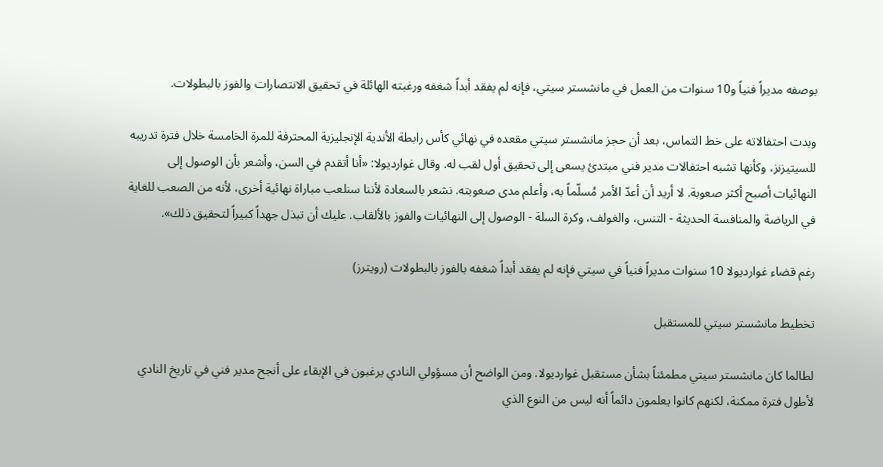بوصفه مديراً فنياً و10 سنوات من العمل في مانشستر سيتي، فإنه لم يفقد أبداً شغفه ورغبته الهائلة في تحقيق الانتصارات والفوز بالبطولات.

وبدت احتفالاته على خط التماس، بعد أن حجز مانشستر سيتي مقعده في نهائي كأس رابطة الأندية الإنجليزية المحترفة للمرة الخامسة خلال فترة تدريبه للسيتيزنز، وكأنها تشبه احتفالات مدير فني مبتدئ يسعى إلى تحقيق أول لقب له. وقال غوارديولا: «أنا أتقدم في السن، وأشعر بأن الوصول إلى النهائيات أصبح أكثر صعوبة. لا أريد أن أعدّ الأمر مُسلّماً به، وأعلم مدى صعوبته. نشعر بالسعادة لأننا سنلعب مباراة نهائية أخرى، لأنه من الصعب للغاية في الرياضة والمنافسة الحديثة - التنس، والغولف، وكرة السلة - الوصول إلى النهائيات والفوز بالألقاب. عليك أن تبذل جهداً كبيراً لتحقيق ذلك».

رغم قضاء غوارديولا 10 سنوات مديراً فنياً في سيتي فإنه لم يفقد أبداً شغفه بالفوز بالبطولات (رويترز)

تخطيط مانشستر سيتي للمستقبل

لطالما كان مانشستر سيتي مطمئناً بشأن مستقبل غوارديولا. ومن الواضح أن مسؤولي النادي يرغبون في الإبقاء على أنجح مدير فني في تاريخ النادي لأطول فترة ممكنة، لكنهم كانوا يعلمون دائماً أنه ليس من النوع الذي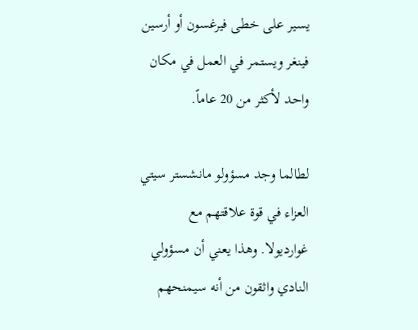يسير على خطى فيرغسون أو أرسين فينغر ويستمر في العمل في مكان واحد لأكثر من 20 عاماً.

لطالما وجد مسؤولو مانشستر سيتي العزاء في قوة علاقتهم مع غوارديولا. وهذا يعني أن مسؤولي النادي واثقون من أنه سيمنحهم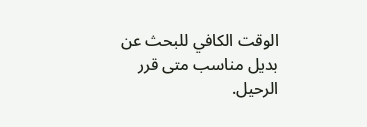الوقت الكافي للبحث عن بديل مناسب متى قرر الرحيل.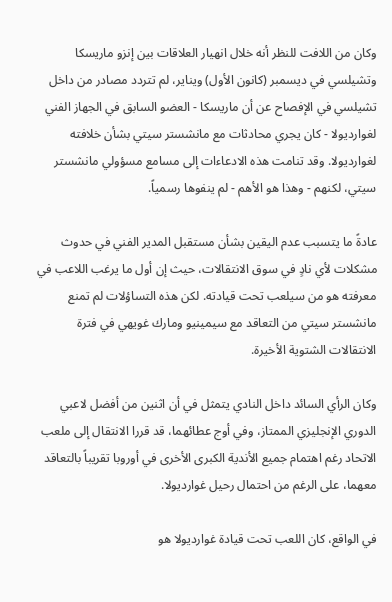وكان من اللافت للنظر أنه خلال انهيار العلاقات بين إنزو ماريسكا وتشيلسي في ديسمبر (كانون الأول) ويناير، لم تتردد مصادر من داخل تشيلسي في الإفصاح عن أن ماريسكا - العضو السابق في الجهاز الفني لغوارديولا - كان يجري محادثات مع مانشستر سيتي بشأن خلافته لغوارديولا. وقد تنامت هذه الادعاءات إلى مسامع مسؤولي مانشستر سيتي، لكنهم - وهذا هو الأهم - لم ينفوها رسمياً.

عادةً ما يتسبب عدم اليقين بشأن مستقبل المدير الفني في حدوث مشكلات لأي نادٍ في سوق الانتقالات، حيث إن أول ما يرغب اللاعب في معرفته هو من سيلعب تحت قيادته. لكن هذه التساؤلات لم تمنع مانشستر سيتي من التعاقد مع سيمينيو ومارك غويهي في فترة الانتقالات الشتوية الأخيرة.

وكان الرأي السائد داخل النادي يتمثل في أن اثنين من أفضل لاعبي الدوري الإنجليزي الممتاز، وفي أوج عطائهما، قد قررا الانتقال إلى ملعب الاتحاد رغم اهتمام جميع الأندية الكبرى الأخرى في أوروبا تقريباً بالتعاقد معهما، على الرغم من احتمال رحيل غوارديولا.

في الواقع، كان اللعب تحت قيادة غوارديولا هو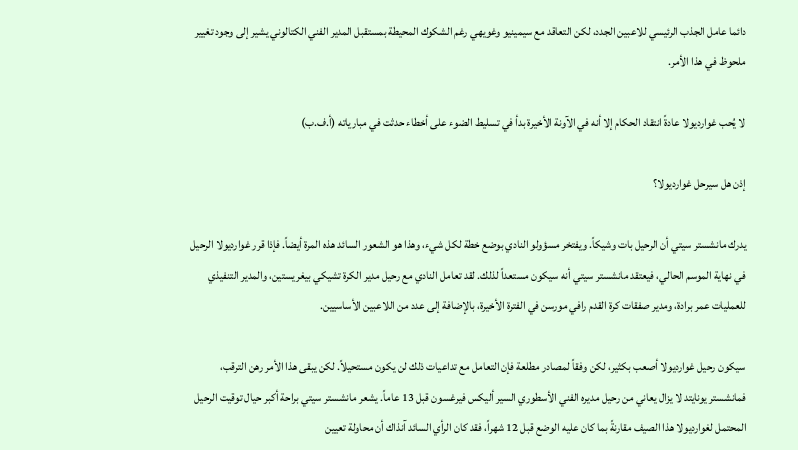دائما عامل الجذب الرئيسي للاعبين الجدد، لكن التعاقد مع سيمينيو وغويهي رغم الشكوك المحيطة بمستقبل المدير الفني الكتالوني يشير إلى وجود تغيير ملحوظ في هذا الأمر.

لا يُحب غوارديولا عادةً انتقاد الحكام إلا أنه في الآونة الأخيرة بدأ في تسليط الضوء على أخطاء حدثت في مبارياته (أ.ف.ب)

إذن هل سيرحل غوارديولا؟

يدرك مانشستر سيتي أن الرحيل بات وشيكاً. ويفتخر مسؤولو النادي بوضع خطة لكل شيء، وهذا هو الشعور السائد هذه المرة أيضاً. فإذا قرر غوارديولا الرحيل في نهاية الموسم الحالي، فيعتقد مانشستر سيتي أنه سيكون مستعداً لذلك. لقد تعامل النادي مع رحيل مدير الكرة تشيكي بيغريستين، والمدير التنفيذي للعمليات عمر برادة، ومدير صفقات كرة القدم رافي مورسن في الفترة الأخيرة، بالإضافة إلى عدد من اللاعبين الأساسيين.

سيكون رحيل غوارديولا أصعب بكثير، لكن وفقاً لمصادر مطلعة فإن التعامل مع تداعيات ذلك لن يكون مستحيلاً. لكن يبقى هذا الأمر رهن الترقب، فمانشستر يونايتد لا يزال يعاني من رحيل مديره الفني الأسطوري السير أليكس فيرغسون قبل 13 عاماً. يشعر مانشستر سيتي براحة أكبر حيال توقيت الرحيل المحتمل لغوارديولا هذا الصيف مقارنةً بما كان عليه الوضع قبل 12 شهراً، فقد كان الرأي السائد آنذاك أن محاولة تعيين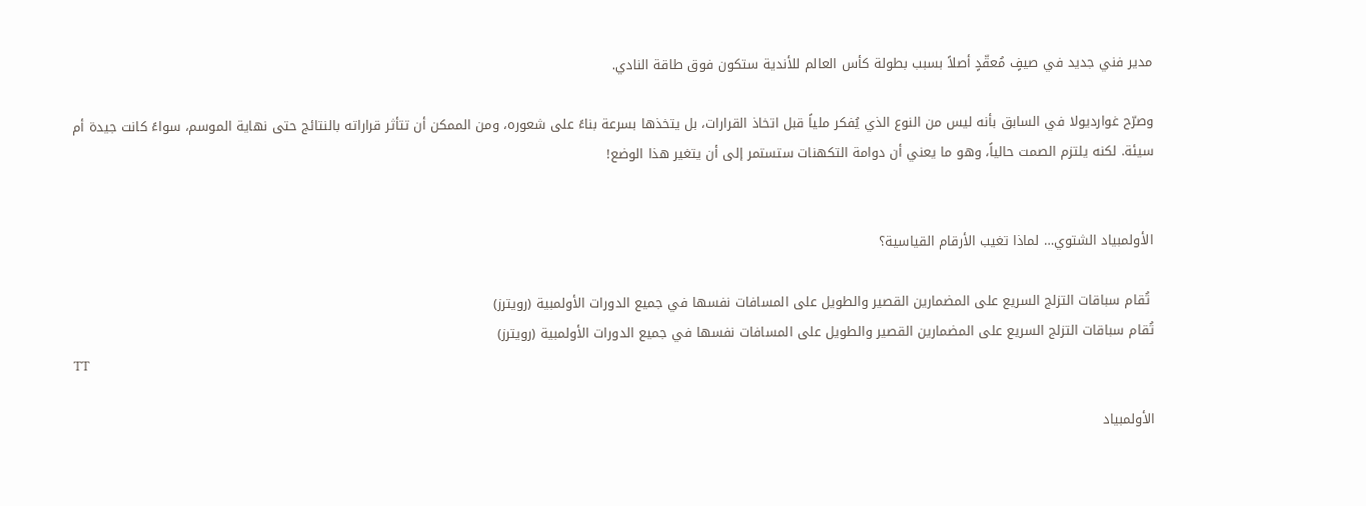مدير فني جديد في صيفٍ مُعقّدٍ أصلاً بسبب بطولة كأس العالم للأندية ستكون فوق طاقة النادي.

وصرّح غوارديولا في السابق بأنه ليس من النوع الذي يُفكر ملياً قبل اتخاذ القرارات، بل يتخذها بسرعة بناءً على شعوره، ومن الممكن أن تتأثر قراراته بالنتائج حتى نهاية الموسم، سواءً كانت جيدة أم سيئة. لكنه يلتزم الصمت حالياً، وهو ما يعني أن دوامة التكهنات ستستمر إلى أن يتغير هذا الوضع!


الأولمبياد الشتوي… لماذا تغيب الأرقام القياسية؟

 تُقام سباقات التزلج السريع على المضمارين القصير والطويل على المسافات نفسها في جميع الدورات الأولمبية (رويترز)
تُقام سباقات التزلج السريع على المضمارين القصير والطويل على المسافات نفسها في جميع الدورات الأولمبية (رويترز)
TT

الأولمبياد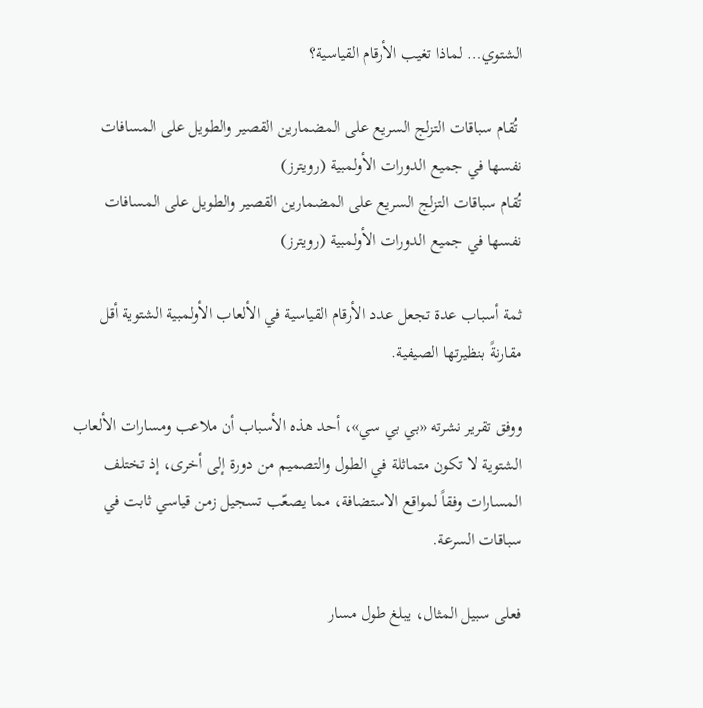الشتوي… لماذا تغيب الأرقام القياسية؟

 تُقام سباقات التزلج السريع على المضمارين القصير والطويل على المسافات نفسها في جميع الدورات الأولمبية (رويترز)
تُقام سباقات التزلج السريع على المضمارين القصير والطويل على المسافات نفسها في جميع الدورات الأولمبية (رويترز)

ثمة أسباب عدة تجعل عدد الأرقام القياسية في الألعاب الأولمبية الشتوية أقل مقارنةً بنظيرتها الصيفية.

ووفق تقرير نشرته «بي بي سي»، أحد هذه الأسباب أن ملاعب ومسارات الألعاب الشتوية لا تكون متماثلة في الطول والتصميم من دورة إلى أخرى، إذ تختلف المسارات وفقاً لمواقع الاستضافة، مما يصعّب تسجيل زمن قياسي ثابت في سباقات السرعة.

فعلى سبيل المثال، يبلغ طول مسار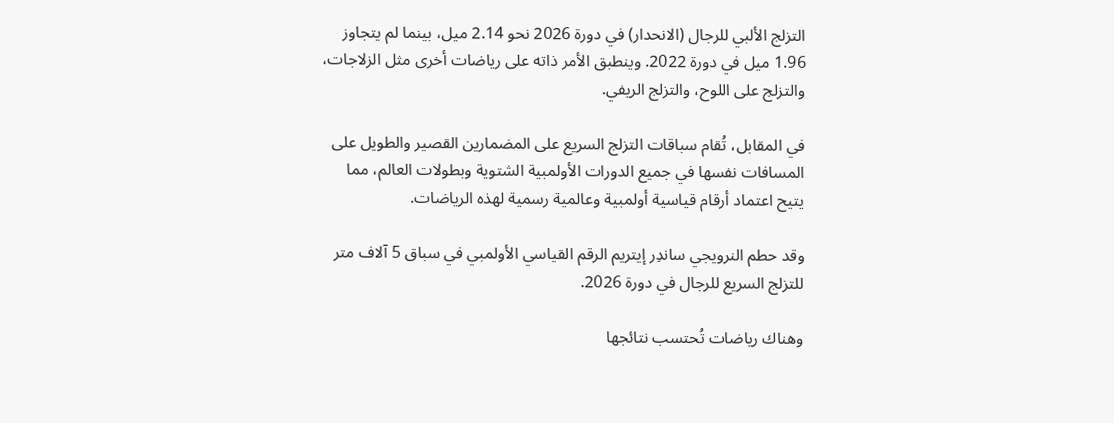التزلج الألبي للرجال (الانحدار) في دورة 2026 نحو 2.14 ميل، بينما لم يتجاوز 1.96 ميل في دورة 2022. وينطبق الأمر ذاته على رياضات أخرى مثل الزلاجات، والتزلج على اللوح، والتزلج الريفي.

في المقابل، تُقام سباقات التزلج السريع على المضمارين القصير والطويل على المسافات نفسها في جميع الدورات الأولمبية الشتوية وبطولات العالم، مما يتيح اعتماد أرقام قياسية أولمبية وعالمية رسمية لهذه الرياضات.

وقد حطم النرويجي ساندِر إيتريم الرقم القياسي الأولمبي في سباق 5 آلاف متر للتزلج السريع للرجال في دورة 2026.

وهناك رياضات تُحتسب نتائجها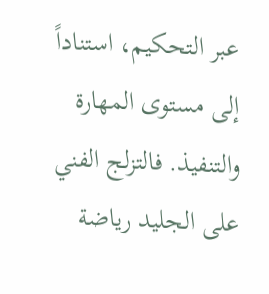عبر التحكيم، استناداً إلى مستوى المهارة والتنفيذ. فالتزلج الفني على الجليد رياضة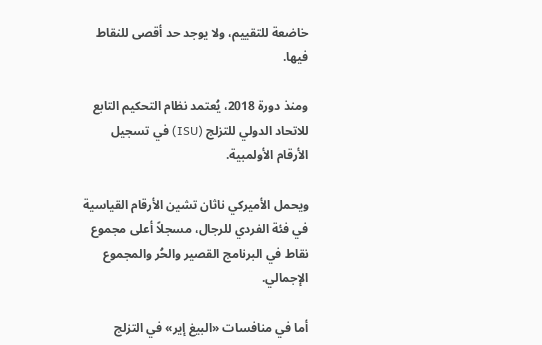خاضعة للتقييم، ولا يوجد حد أقصى للنقاط فيها.

ومنذ دورة 2018، يُعتمد نظام التحكيم التابع للاتحاد الدولي للتزلج (ISU) في تسجيل الأرقام الأولمبية.

ويحمل الأميركي ناثان تشين الأرقام القياسية في فئة الفردي للرجال، مسجلاً أعلى مجموع نقاط في البرنامج القصير والحُر والمجموع الإجمالي.

أما في منافسات «البيغ إير» في التزلج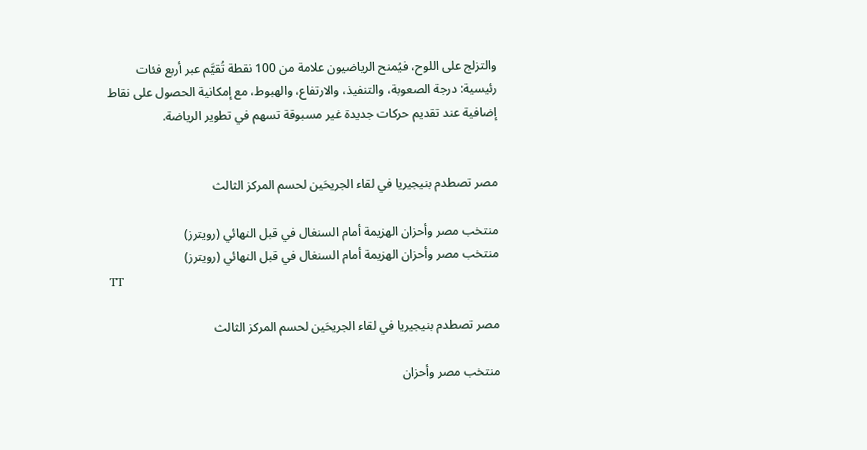والتزلج على اللوح، فيُمنح الرياضيون علامة من 100 نقطة تُقيَّم عبر أربع فئات رئيسية: درجة الصعوبة، والتنفيذ، والارتفاع، والهبوط، مع إمكانية الحصول على نقاط إضافية عند تقديم حركات جديدة غير مسبوقة تسهم في تطوير الرياضة.


مصر تصطدم بنيجيريا في لقاء الجريحَين لحسم المركز الثالث

منتخب مصر وأحزان الهزيمة أمام السنغال في قبل النهائي (رويترز)
منتخب مصر وأحزان الهزيمة أمام السنغال في قبل النهائي (رويترز)
TT

مصر تصطدم بنيجيريا في لقاء الجريحَين لحسم المركز الثالث

منتخب مصر وأحزان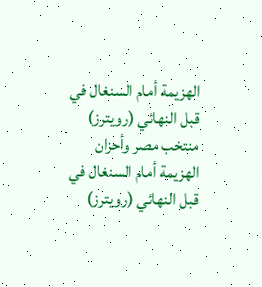الهزيمة أمام السنغال في قبل النهائي (رويترز)
منتخب مصر وأحزان الهزيمة أمام السنغال في قبل النهائي (رويترز)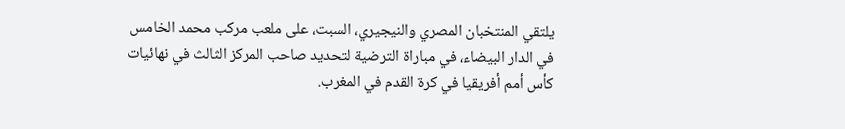يلتقي المنتخبان المصري والنيجيري، السبت، على ملعب مركب محمد الخامس في الدار البيضاء، في مباراة الترضية لتحديد صاحب المركز الثالث في نهائيات كأس أمم أفريقيا في كرة القدم في المغرب.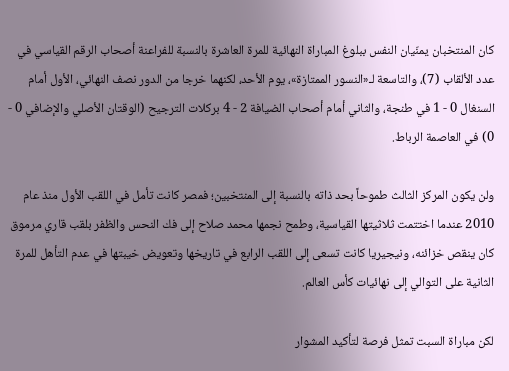كان المنتخبان يمنّيان النفس ببلوغ المباراة النهائية للمرة العاشرة بالنسبة للفراعنة أصحاب الرقم القياسي في عدد الألقاب (7)، والتاسعة لـ«النسور الممتازة»، يوم الأحد، لكنهما خرجا من الدور نصف النهائي، الأول أمام السنغال 0 - 1 في طنجة، والثاني أمام أصحاب الضيافة 2 - 4 بركلات الترجيح (الوقتان الأصلي والإضافي 0 - 0) في العاصمة الرباط.

ولن يكون المركز الثالث طموحاً بحد ذاته بالنسبة إلى المنتخبين؛ فمصر كانت تأمل في اللقب الأول منذ عام 2010 عندما اختتمت ثلاثيتها القياسية، وطمح نجمها محمد صلاح إلى فك النحس والظفر بلقب قاري مرموق كان ينقص خزائنه، ونيجيريا كانت تسعى إلى اللقب الرابع في تاريخها وتعويض خيبتها في عدم التأهل للمرة الثانية على التوالي إلى نهائيات كأس العالم.

لكن مباراة السبت تمثل فرصة لتأكيد المشوار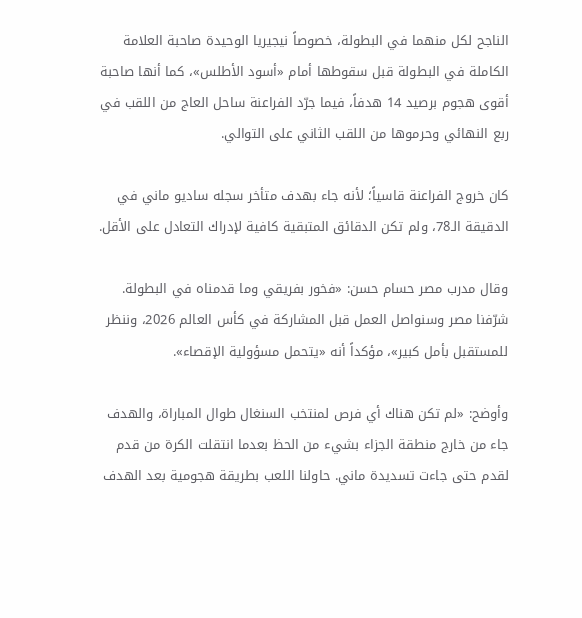الناجح لكل منهما في البطولة، خصوصاً نيجيريا الوحيدة صاحبة العلامة الكاملة في البطولة قبل سقوطها أمام «أسود الأطلس»، كما أنها صاحبة أقوى هجوم برصيد 14 هدفاً، فيما جرّد الفراعنة ساحل العاج من اللقب في ربع النهائي وحرموها من اللقب الثاني على التوالي.

كان خروج الفراعنة قاسياً؛ لأنه جاء بهدف متأخر سجله ساديو ماني في الدقيقة الـ78، ولم تكن الدقائق المتبقية كافية لإدراك التعادل على الأقل.

وقال مدرب مصر حسام حسن: «فخور بفريقي وما قدمناه في البطولة. شرّفنا مصر وسنواصل العمل قبل المشاركة في كأس العالم 2026، وننظر للمستقبل بأمل كبير»، مؤكداً أنه «يتحمل مسؤولية الإقصاء».

وأوضح: «لم تكن هناك أي فرص لمنتخب السنغال طوال المباراة، والهدف جاء من خارج منطقة الجزاء بشيء من الحظ بعدما انتقلت الكرة من قدم لقدم حتى جاءت تسديدة ماني. حاولنا اللعب بطريقة هجومية بعد الهدف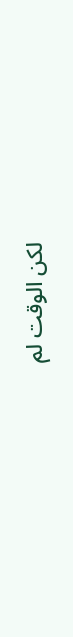لكن الوقت لم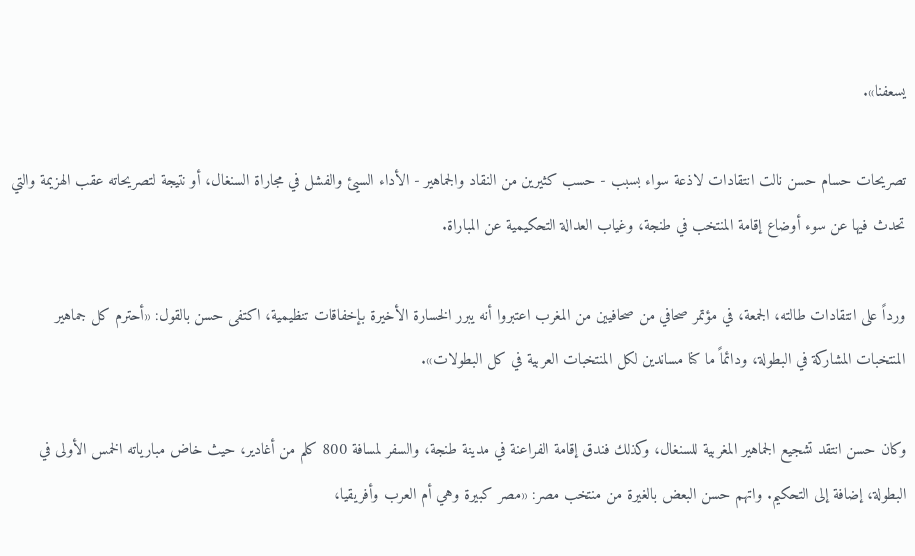يسعفنا».

تصريحات حسام حسن نالت انتقادات لاذعة سواء بسبب - حسب كثيرين من النقاد والجماهير - الأداء السيئ والفشل في مجاراة السنغال، أو نتيجة لتصريحاته عقب الهزيمة والتي تحدث فيها عن سوء أوضاع إقامة المنتخب في طنجة، وغياب العدالة التحكيمية عن المباراة.

ورداً على انتقادات طالته، الجمعة، في مؤتمر صحافي من صحافيين من المغرب اعتبروا أنه يبرر الخسارة الأخيرة بإخفاقات تنظيمية، اكتفى حسن بالقول: «أحترم كل جماهير المنتخبات المشاركة في البطولة، ودائماً ما كنا مساندين لكل المنتخبات العربية في كل البطولات».

وكان حسن انتقد تشجيع الجماهير المغربية للسنغال، وكذلك فندق إقامة الفراعنة في مدينة طنجة، والسفر لمسافة 800 كلم من أغادير، حيث خاض مبارياته الخمس الأولى في البطولة، إضافة إلى التحكيم. واتهم حسن البعض بالغيرة من منتخب مصر: «مصر كبيرة وهي أم العرب وأفريقيا،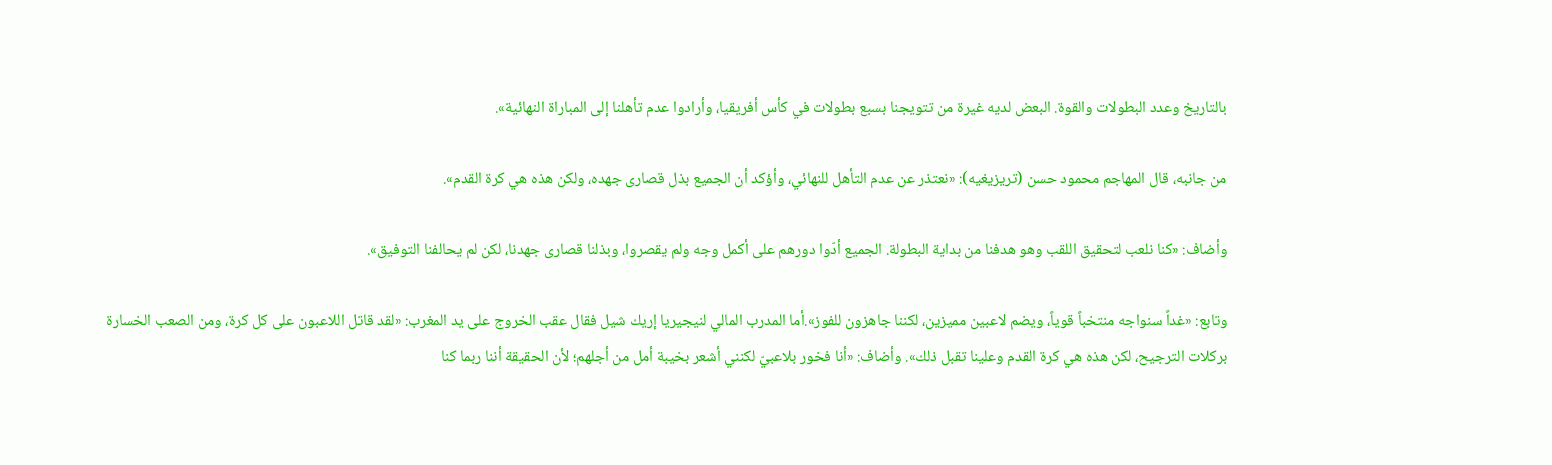بالتاريخ وعدد البطولات والقوة. البعض لديه غيرة من تتويجنا بسبع بطولات في كأس أفريقيا، وأرادوا عدم تأهلنا إلى المباراة النهائية».

من جانبه، قال المهاجم محمود حسن (تريزيغيه): «نعتذر عن عدم التأهل للنهائي، وأؤكد أن الجميع بذل قصارى جهده، ولكن هذه هي كرة القدم».

وأضاف: «كنا نلعب لتحقيق اللقب وهو هدفنا من بداية البطولة. الجميع أدّوا دورهم على أكمل وجه ولم يقصروا، وبذلنا قصارى جهدنا، لكن لم يحالفنا التوفيق».

وتابع: «غداً سنواجه منتخباً قوياً، ويضم لاعبين مميزين، لكننا جاهزون للفوز».أما المدرب المالي لنيجيريا إريك شيل فقال عقب الخروج على يد المغرب: «لقد قاتل اللاعبون على كل كرة، ومن الصعب الخسارة بركلات الترجيح، لكن هذه هي كرة القدم وعلينا تقبل ذلك». وأضاف: «أنا فخور بلاعبيّ لكنني أشعر بخيبة أمل من أجلهم؛ لأن الحقيقة أننا ربما كنا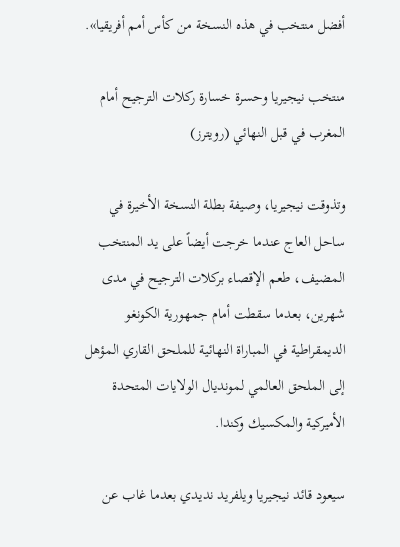أفضل منتخب في هذه النسخة من كأس أمم أفريقيا».

منتخب نيجيريا وحسرة خسارة ركلات الترجيح أمام المغرب في قبل النهائي (رويترز)

وتذوقت نيجيريا، وصيفة بطلة النسخة الأخيرة في ساحل العاج عندما خرجت أيضاً على يد المنتخب المضيف، طعم الإقصاء بركلات الترجيح في مدى شهرين، بعدما سقطت أمام جمهورية الكونغو الديمقراطية في المباراة النهائية للملحق القاري المؤهل إلى الملحق العالمي لمونديال الولايات المتحدة الأميركية والمكسيك وكندا.

سيعود قائد نيجيريا ويلفريد نديدي بعدما غاب عن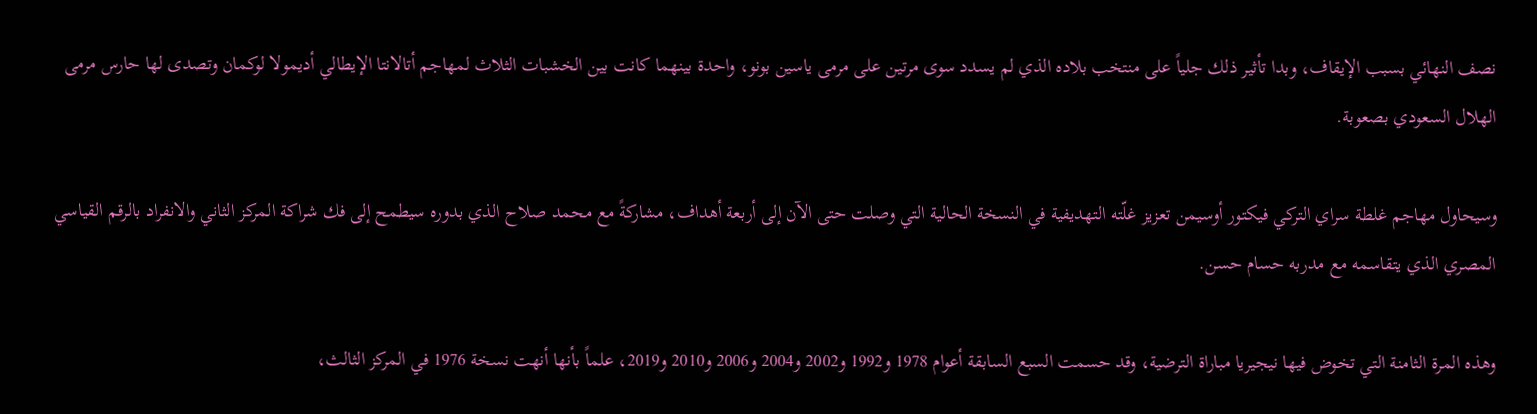نصف النهائي بسبب الإيقاف، وبدا تأثير ذلك جلياً على منتخب بلاده الذي لم يسدد سوى مرتين على مرمى ياسين بونو، واحدة بينهما كانت بين الخشبات الثلاث لمهاجم أتالانتا الإيطالي أديمولا لوكمان وتصدى لها حارس مرمى الهلال السعودي بصعوبة.

وسيحاول مهاجم غلطة سراي التركي فيكتور أوسيمن تعزيز غلّته التهديفية في النسخة الحالية التي وصلت حتى الآن إلى أربعة أهداف، مشاركةً مع محمد صلاح الذي بدوره سيطمح إلى فك شراكة المركز الثاني والانفراد بالرقم القياسي المصري الذي يتقاسمه مع مدربه حسام حسن.

وهذه المرة الثامنة التي تخوض فيها نيجيريا مباراة الترضية، وقد حسمت السبع السابقة أعوام 1978 و1992 و2002 و2004 و2006 و2010 و2019، علماً بأنها أنهت نسخة 1976 في المركز الثالث،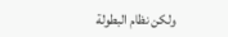ولكن نظام البطولة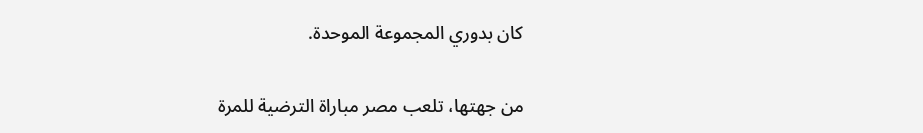كان بدوري المجموعة الموحدة.

من جهتها، تلعب مصر مباراة الترضية للمرة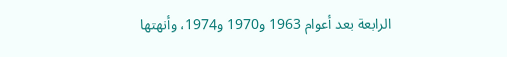الرابعة بعد أعوام 1963 و1970 و1974، وأنهتها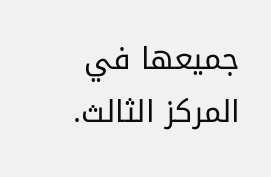جميعها في المركز الثالث.